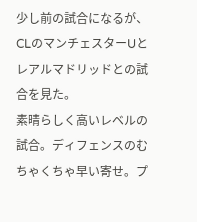少し前の試合になるが、CLのマンチェスターUとレアルマドリッドとの試合を見た。
素晴らしく高いレベルの試合。ディフェンスのむちゃくちゃ早い寄せ。プ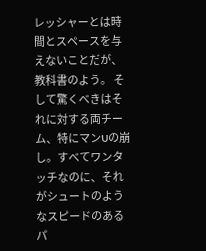レッシャーとは時間とスペースを与えないことだが、教科書のよう。 そして驚くべきはそれに対する両チーム、特にマンUの崩し。すべてワンタッチなのに、それがシュートのようなスピードのあるパ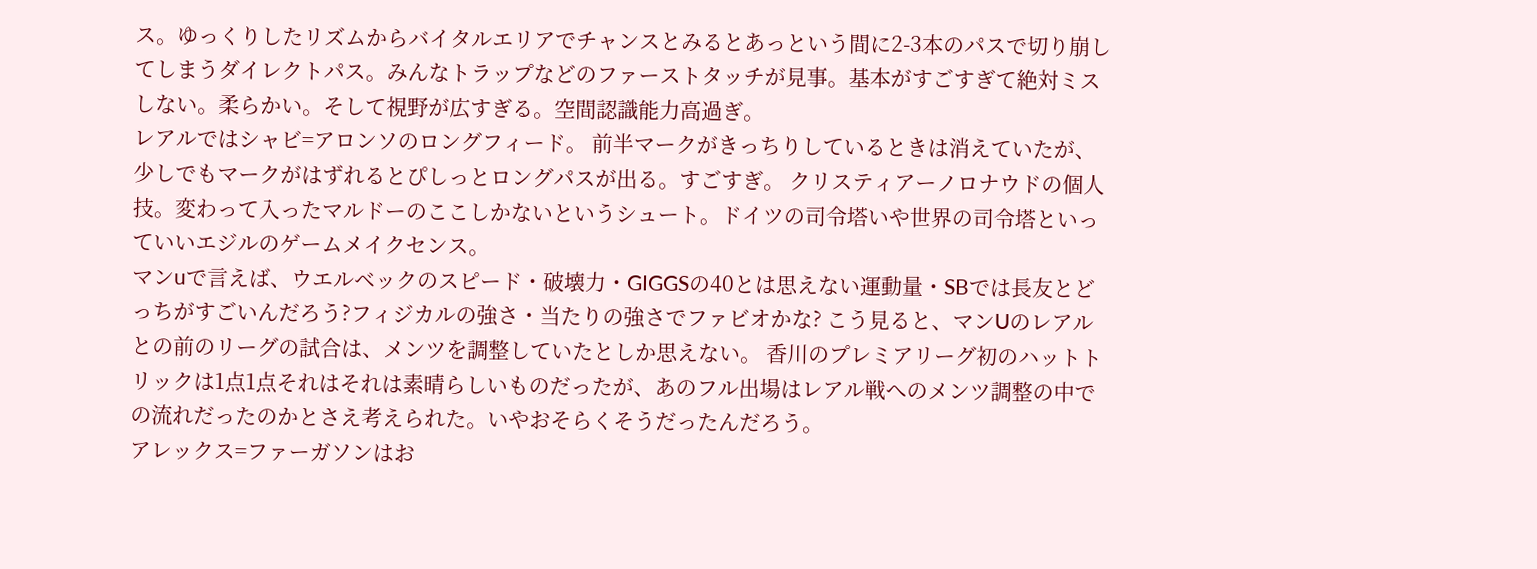ス。ゆっくりしたリズムからバイタルエリアでチャンスとみるとあっという間に2-3本のパスで切り崩してしまうダイレクトパス。みんなトラップなどのファーストタッチが見事。基本がすごすぎて絶対ミスしない。柔らかい。そして視野が広すぎる。空間認識能力高過ぎ。
レアルではシャビ=アロンソのロングフィード。 前半マークがきっちりしているときは消えていたが、少しでもマークがはずれるとぴしっとロングパスが出る。すごすぎ。 クリスティアーノロナウドの個人技。変わって入ったマルドーのここしかないというシュート。ドイツの司令塔いや世界の司令塔といっていいエジルのゲームメイクセンス。
マンuで言えば、ウエルベックのスピード・破壊力・GIGGSの40とは思えない運動量・SBでは長友とどっちがすごいんだろう?フィジカルの強さ・当たりの強さでファビオかな? こう見ると、マンUのレアルとの前のリーグの試合は、メンツを調整していたとしか思えない。 香川のプレミアリーグ初のハットトリックは1点1点それはそれは素晴らしいものだったが、あのフル出場はレアル戦へのメンツ調整の中での流れだったのかとさえ考えられた。いやおそらくそうだったんだろう。
アレックス=ファーガソンはお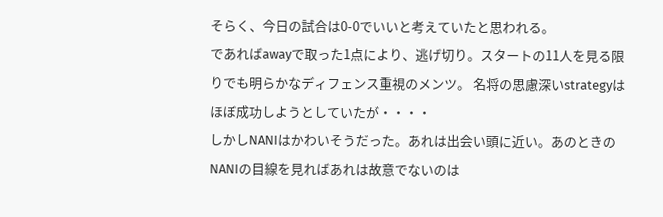そらく、今日の試合は0-0でいいと考えていたと思われる。
であればawayで取った1点により、逃げ切り。スタートの11人を見る限りでも明らかなディフェンス重視のメンツ。 名将の思慮深いstrategyはほぼ成功しようとしていたが・・・・
しかしNANIはかわいそうだった。あれは出会い頭に近い。あのときのNANIの目線を見ればあれは故意でないのは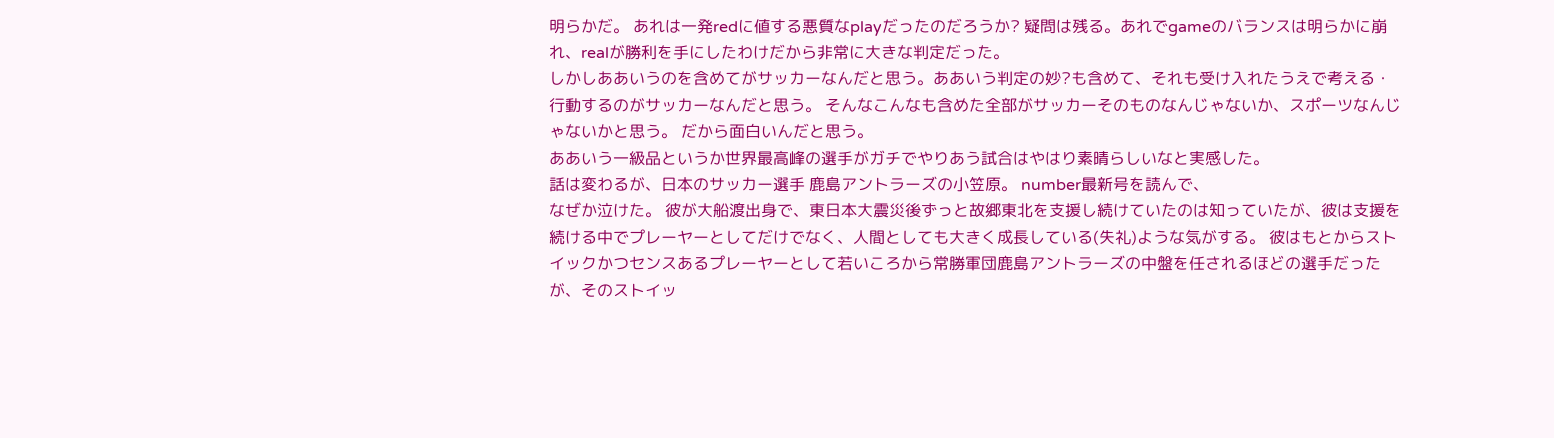明らかだ。 あれは一発redに値する悪質なplayだったのだろうか? 疑問は残る。あれでgameのバランスは明らかに崩れ、realが勝利を手にしたわけだから非常に大きな判定だった。
しかしああいうのを含めてがサッカーなんだと思う。ああいう判定の妙?も含めて、それも受け入れたうえで考える・行動するのがサッカーなんだと思う。 そんなこんなも含めた全部がサッカーそのものなんじゃないか、スポーツなんじゃないかと思う。 だから面白いんだと思う。
ああいう一級品というか世界最高峰の選手がガチでやりあう試合はやはり素晴らしいなと実感した。
話は変わるが、日本のサッカー選手 鹿島アントラーズの小笠原。 number最新号を読んで、
なぜか泣けた。 彼が大船渡出身で、東日本大震災後ずっと故郷東北を支援し続けていたのは知っていたが、彼は支援を続ける中でプレーヤーとしてだけでなく、人間としても大きく成長している(失礼)ような気がする。 彼はもとからストイックかつセンスあるプレーヤーとして若いころから常勝軍団鹿島アントラーズの中盤を任されるほどの選手だったが、そのストイッ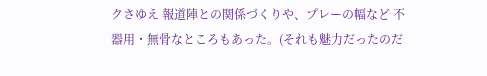クさゆえ 報道陣との関係づくりや、プレーの幅など 不器用・無骨なところもあった。(それも魅力だったのだ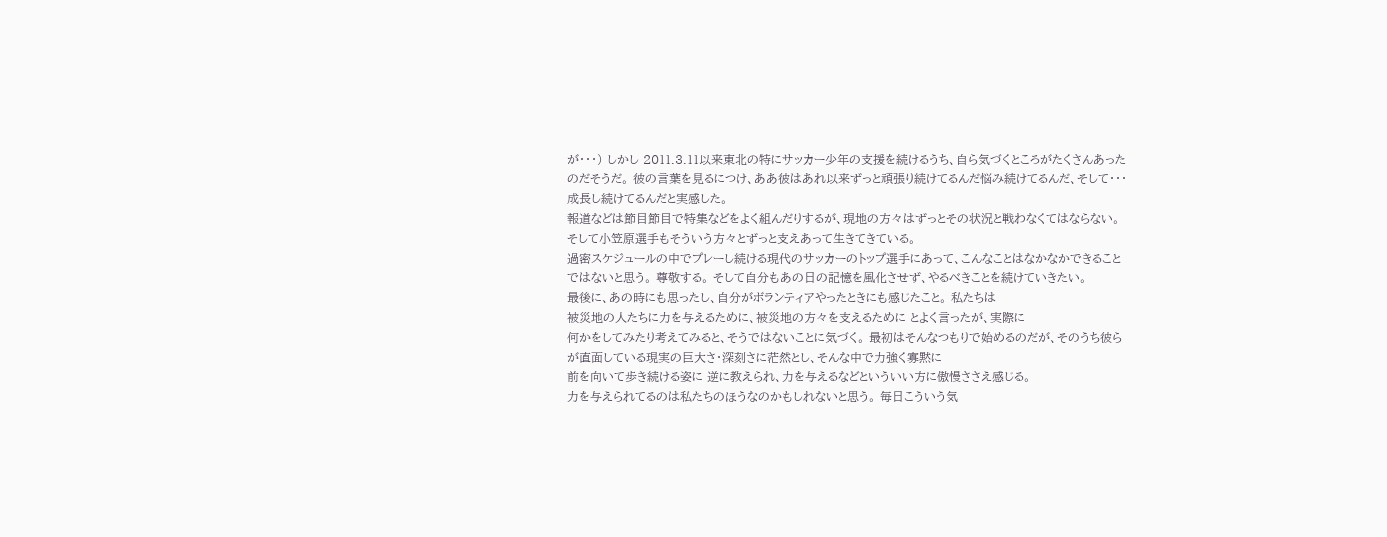が・・・) しかし 2011.3.11以来東北の特にサッカー少年の支援を続けるうち、自ら気づくところがたくさんあったのだそうだ。 彼の言葉を見るにつけ、ああ彼はあれ以来ずっと頑張り続けてるんだ悩み続けてるんだ、そして・・・成長し続けてるんだと実感した。
報道などは節目節目で特集などをよく組んだりするが、現地の方々はずっとその状況と戦わなくてはならない。そして小笠原選手もそういう方々とずっと支えあって生きてきている。
過密スケジュールの中でプレーし続ける現代のサッカーのトップ選手にあって、こんなことはなかなかできることではないと思う。 尊敬する。 そして自分もあの日の記憶を風化させず、やるべきことを続けていきたい。
最後に、あの時にも思ったし、自分がボランティアやったときにも感じたこと。 私たちは
被災地の人たちに力を与えるために、被災地の方々を支えるために とよく言ったが、実際に
何かをしてみたり考えてみると、そうではないことに気づく。 最初はそんなつもりで始めるのだが、そのうち彼らが直面している現実の巨大さ・深刻さに茫然とし、そんな中で力強く寡黙に
前を向いて歩き続ける姿に 逆に教えられ、力を与えるなどといういい方に傲慢ささえ感じる。
力を与えられてるのは私たちのほうなのかもしれないと思う。 毎日こういう気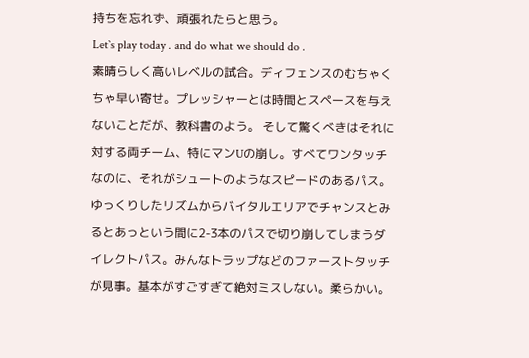持ちを忘れず、頑張れたらと思う。
Let`s play today . and do what we should do .
素晴らしく高いレベルの試合。ディフェンスのむちゃくちゃ早い寄せ。プレッシャーとは時間とスペースを与えないことだが、教科書のよう。 そして驚くべきはそれに対する両チーム、特にマンUの崩し。すべてワンタッチなのに、それがシュートのようなスピードのあるパス。ゆっくりしたリズムからバイタルエリアでチャンスとみるとあっという間に2-3本のパスで切り崩してしまうダイレクトパス。みんなトラップなどのファーストタッチが見事。基本がすごすぎて絶対ミスしない。柔らかい。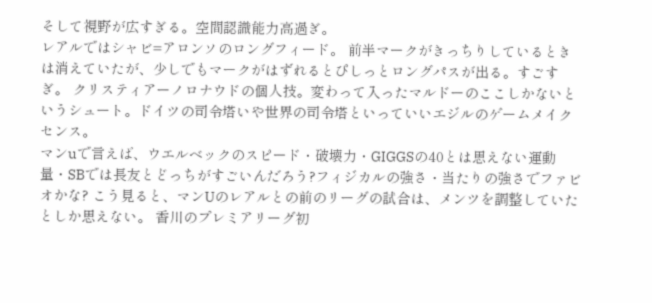そして視野が広すぎる。空間認識能力高過ぎ。
レアルではシャビ=アロンソのロングフィード。 前半マークがきっちりしているときは消えていたが、少しでもマークがはずれるとぴしっとロングパスが出る。すごすぎ。 クリスティアーノロナウドの個人技。変わって入ったマルドーのここしかないというシュート。ドイツの司令塔いや世界の司令塔といっていいエジルのゲームメイクセンス。
マンuで言えば、ウエルベックのスピード・破壊力・GIGGSの40とは思えない運動量・SBでは長友とどっちがすごいんだろう?フィジカルの強さ・当たりの強さでファビオかな? こう見ると、マンUのレアルとの前のリーグの試合は、メンツを調整していたとしか思えない。 香川のプレミアリーグ初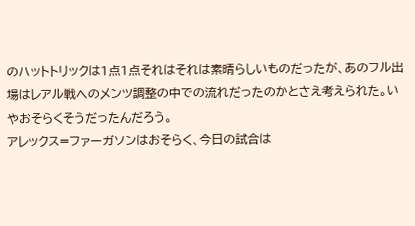のハットトリックは1点1点それはそれは素晴らしいものだったが、あのフル出場はレアル戦へのメンツ調整の中での流れだったのかとさえ考えられた。いやおそらくそうだったんだろう。
アレックス=ファーガソンはおそらく、今日の試合は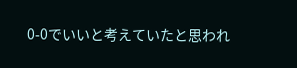0-0でいいと考えていたと思われ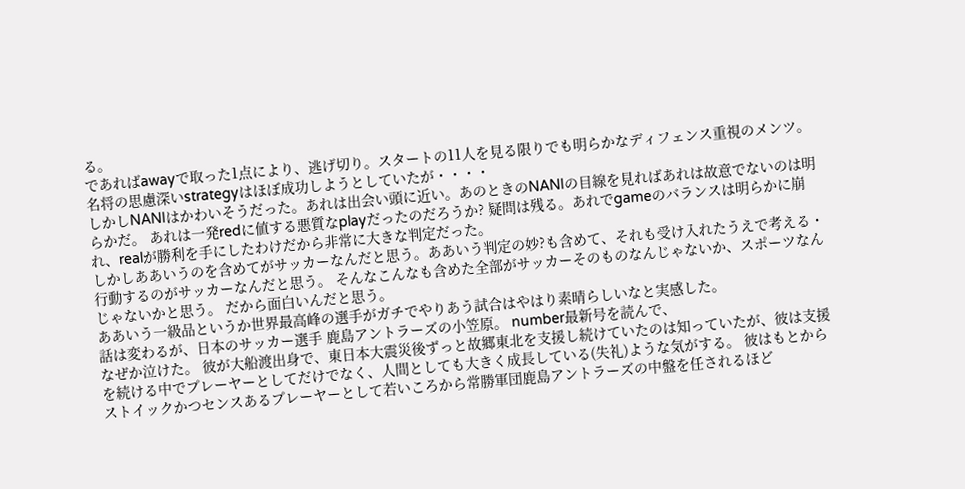る。
であればawayで取った1点により、逃げ切り。スタートの11人を見る限りでも明らかなディフェンス重視のメンツ。 名将の思慮深いstrategyはほぼ成功しようとしていたが・・・・
しかしNANIはかわいそうだった。あれは出会い頭に近い。あのときのNANIの目線を見ればあれは故意でないのは明らかだ。 あれは一発redに値する悪質なplayだったのだろうか? 疑問は残る。あれでgameのバランスは明らかに崩れ、realが勝利を手にしたわけだから非常に大きな判定だった。
しかしああいうのを含めてがサッカーなんだと思う。ああいう判定の妙?も含めて、それも受け入れたうえで考える・行動するのがサッカーなんだと思う。 そんなこんなも含めた全部がサッカーそのものなんじゃないか、スポーツなんじゃないかと思う。 だから面白いんだと思う。
ああいう一級品というか世界最高峰の選手がガチでやりあう試合はやはり素晴らしいなと実感した。
話は変わるが、日本のサッカー選手 鹿島アントラーズの小笠原。 number最新号を読んで、
なぜか泣けた。 彼が大船渡出身で、東日本大震災後ずっと故郷東北を支援し続けていたのは知っていたが、彼は支援を続ける中でプレーヤーとしてだけでなく、人間としても大きく成長している(失礼)ような気がする。 彼はもとからストイックかつセンスあるプレーヤーとして若いころから常勝軍団鹿島アントラーズの中盤を任されるほど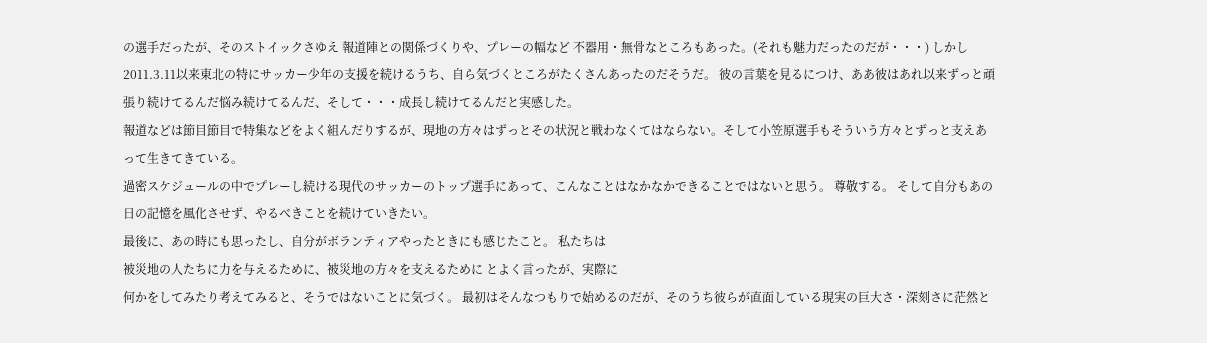の選手だったが、そのストイックさゆえ 報道陣との関係づくりや、プレーの幅など 不器用・無骨なところもあった。(それも魅力だったのだが・・・) しかし 2011.3.11以来東北の特にサッカー少年の支援を続けるうち、自ら気づくところがたくさんあったのだそうだ。 彼の言葉を見るにつけ、ああ彼はあれ以来ずっと頑張り続けてるんだ悩み続けてるんだ、そして・・・成長し続けてるんだと実感した。
報道などは節目節目で特集などをよく組んだりするが、現地の方々はずっとその状況と戦わなくてはならない。そして小笠原選手もそういう方々とずっと支えあって生きてきている。
過密スケジュールの中でプレーし続ける現代のサッカーのトップ選手にあって、こんなことはなかなかできることではないと思う。 尊敬する。 そして自分もあの日の記憶を風化させず、やるべきことを続けていきたい。
最後に、あの時にも思ったし、自分がボランティアやったときにも感じたこと。 私たちは
被災地の人たちに力を与えるために、被災地の方々を支えるために とよく言ったが、実際に
何かをしてみたり考えてみると、そうではないことに気づく。 最初はそんなつもりで始めるのだが、そのうち彼らが直面している現実の巨大さ・深刻さに茫然と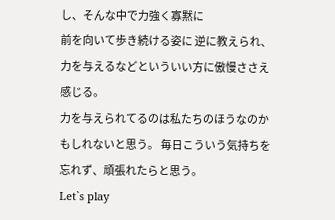し、そんな中で力強く寡黙に
前を向いて歩き続ける姿に 逆に教えられ、力を与えるなどといういい方に傲慢ささえ感じる。
力を与えられてるのは私たちのほうなのかもしれないと思う。 毎日こういう気持ちを忘れず、頑張れたらと思う。
Let`s play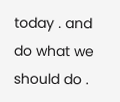today . and do what we should do .